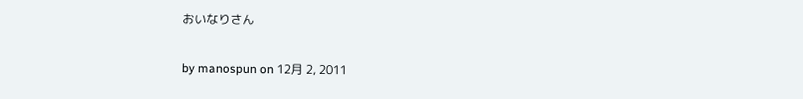おいなりさん

by manospun on 12月 2, 2011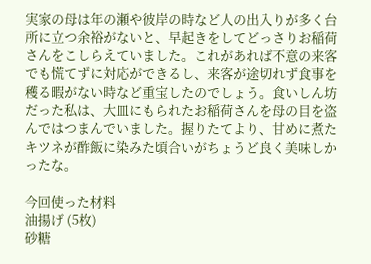実家の母は年の瀬や彼岸の時など人の出入りが多く台所に立つ余裕がないと、早起きをしてどっさりお稲荷さんをこしらえていました。これがあれば不意の来客でも慌てずに対応ができるし、来客が途切れず食事を穫る暇がない時など重宝したのでしょう。食いしん坊だった私は、大皿にもられたお稲荷さんを母の目を盗んではつまんでいました。握りたてより、甘めに煮たキツネが酢飯に染みた頃合いがちょうど良く美味しかったな。

今回使った材料
油揚げ (5枚)
砂糖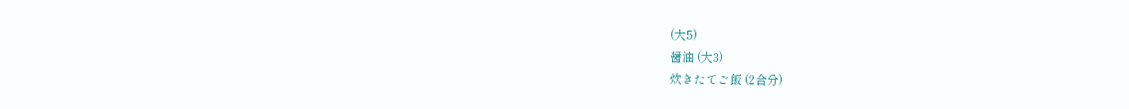(大5)
醤油 (大3)
炊きたてご飯 (2合分)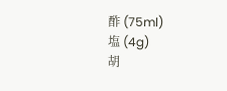酢 (75ml)
塩 (4g)
胡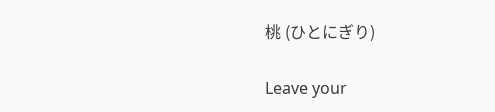桃 (ひとにぎり)

Leave your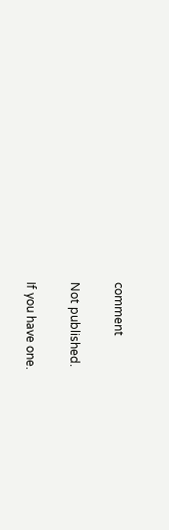comment

Not published.

If you have one.